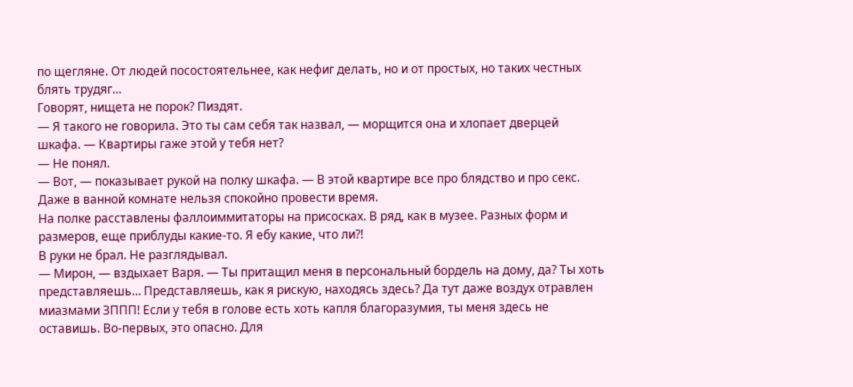по щегляне. От людей посостоятельнее, как нефиг делать, но и от простых, но таких честных блять трудяг…
Говорят, нищета не порок? Пиздят.
— Я такого не говорила. Это ты сам себя так назвал, — морщится она и хлопает дверцей шкафа. — Квартиры гаже этой у тебя нет?
— Не понял.
— Вот, — показывает рукой на полку шкафа. — В этой квартире все про блядство и про секс. Даже в ванной комнате нельзя спокойно провести время.
На полке расставлены фаллоиммитаторы на присосках. В ряд, как в музее. Разных форм и размеров, еще приблуды какие-то. Я ебу какие, что ли?!
В руки не брал. Не разглядывал.
— Мирон, — вздыхает Варя. — Ты притащил меня в персональный бордель на дому, да? Ты хоть представляешь… Представляешь, как я рискую, находясь здесь? Да тут даже воздух отравлен миазмами ЗППП! Если у тебя в голове есть хоть капля благоразумия, ты меня здесь не оставишь. Во-первых, это опасно. Для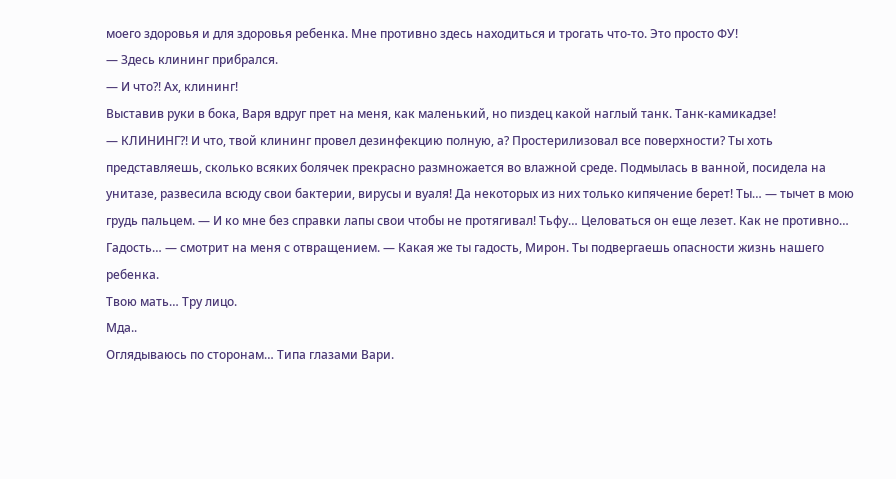моего здоровья и для здоровья ребенка. Мне противно здесь находиться и трогать что-то. Это просто ФУ!
— Здесь клининг прибрался.
— И что?! Ах, клининг!
Выставив руки в бока, Варя вдруг прет на меня, как маленький, но пиздец какой наглый танк. Танк-камикадзе!
— КЛИНИНГ?! И что, твой клининг провел дезинфекцию полную, а? Простерилизовал все поверхности? Ты хоть представляешь, сколько всяких болячек прекрасно размножается во влажной среде. Подмылась в ванной, посидела на унитазе, развесила всюду свои бактерии, вирусы и вуаля! Да некоторых из них только кипячение берет! Ты… — тычет в мою грудь пальцем. — И ко мне без справки лапы свои чтобы не протягивал! Тьфу… Целоваться он еще лезет. Как не противно… Гадость… — смотрит на меня с отвращением. — Какая же ты гадость, Мирон. Ты подвергаешь опасности жизнь нашего ребенка.
Твою мать… Тру лицо.
Мда..
Оглядываюсь по сторонам… Типа глазами Вари.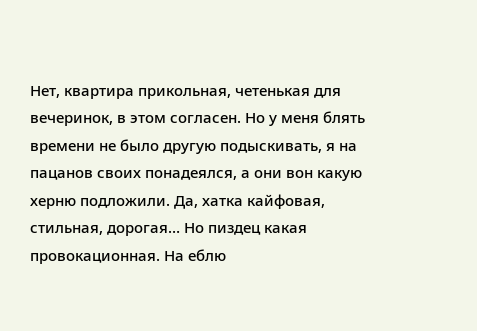Нет, квартира прикольная, четенькая для вечеринок, в этом согласен. Но у меня блять времени не было другую подыскивать, я на пацанов своих понадеялся, а они вон какую херню подложили. Да, хатка кайфовая, стильная, дорогая… Но пиздец какая провокационная. На еблю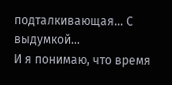подталкивающая… С выдумкой…
И я понимаю, что время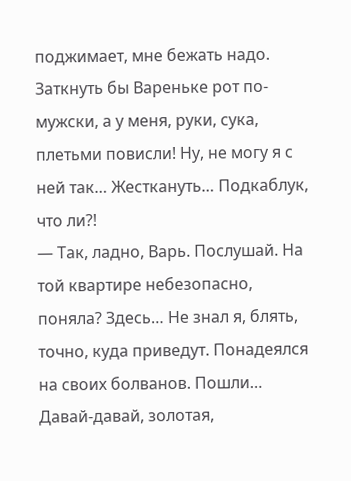поджимает, мне бежать надо.
Заткнуть бы Вареньке рот по-мужски, а у меня, руки, сука, плетьми повисли! Ну, не могу я с ней так… Жесткануть… Подкаблук, что ли?!
— Так, ладно, Варь. Послушай. На той квартире небезопасно, поняла? Здесь… Не знал я, блять, точно, куда приведут. Понадеялся на своих болванов. Пошли… Давай-давай, золотая,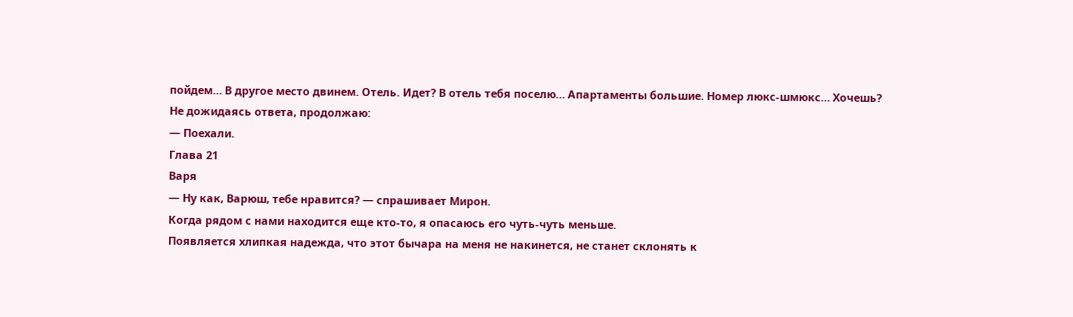пойдем… В другое место двинем. Отель. Идет? В отель тебя поселю… Апартаменты большие. Номер люкс-шмюкс… Хочешь?
Не дожидаясь ответа, продолжаю:
— Поехали.
Глава 21
Варя
— Ну как, Варюш, тебе нравится? — спрашивает Мирон.
Когда рядом с нами находится еще кто-то, я опасаюсь его чуть-чуть меньше.
Появляется хлипкая надежда, что этот бычара на меня не накинется, не станет склонять к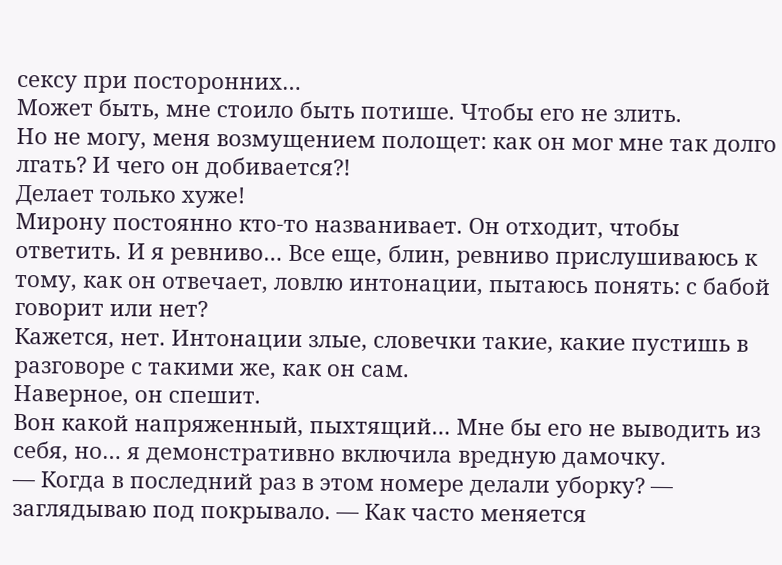сексу при посторонних…
Может быть, мне стоило быть потише. Чтобы его не злить.
Но не могу, меня возмущением полощет: как он мог мне так долго лгать? И чего он добивается?!
Делает только хуже!
Мирону постоянно кто-то названивает. Он отходит, чтобы ответить. И я ревниво… Все еще, блин, ревниво прислушиваюсь к тому, как он отвечает, ловлю интонации, пытаюсь понять: с бабой говорит или нет?
Кажется, нет. Интонации злые, словечки такие, какие пустишь в разговоре с такими же, как он сам.
Наверное, он спешит.
Вон какой напряженный, пыхтящий… Мне бы его не выводить из себя, но… я демонстративно включила вредную дамочку.
— Когда в последний раз в этом номере делали уборку? — заглядываю под покрывало. — Как часто меняется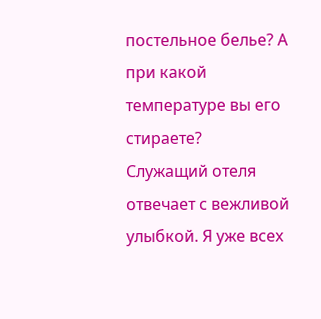постельное белье? А при какой температуре вы его стираете?
Служащий отеля отвечает с вежливой улыбкой. Я уже всех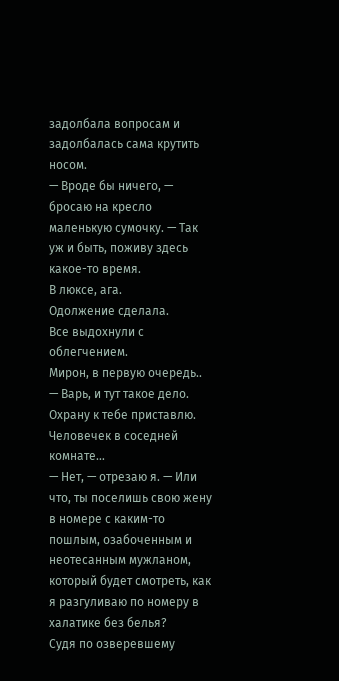задолбала вопросам и задолбалась сама крутить носом.
— Вроде бы ничего, — бросаю на кресло маленькую сумочку. — Так уж и быть, поживу здесь какое-то время.
В люксе, ага.
Одолжение сделала.
Все выдохнули с облегчением.
Мирон, в первую очередь..
— Варь, и тут такое дело. Охрану к тебе приставлю. Человечек в соседней комнате…
— Нет, — отрезаю я. — Или что, ты поселишь свою жену в номере с каким-то пошлым, озабоченным и неотесанным мужланом, который будет смотреть, как я разгуливаю по номеру в халатике без белья?
Судя по озверевшему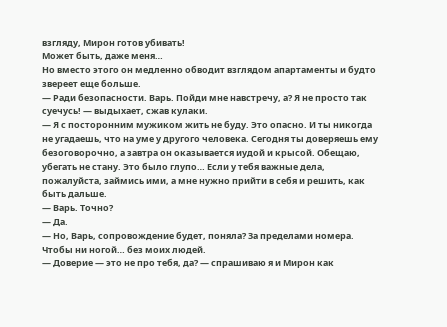взгляду, Мирон готов убивать!
Может быть, даже меня…
Но вместо этого он медленно обводит взглядом апартаменты и будто звереет еще больше.
— Ради безопасности. Варь. Пойди мне навстречу, а? Я не просто так суечусь! — выдыхает, сжав кулаки.
— Я с посторонним мужиком жить не буду. Это опасно. И ты никогда не угадаешь, что на уме у другого человека. Сегодня ты доверяешь ему безоговорочно, а завтра он оказывается иудой и крысой. Обещаю, убегать не стану. Это было глупо… Если у тебя важные дела, пожалуйста, займись ими, а мне нужно прийти в себя и решить, как быть дальше.
— Варь. Точно?
— Да.
— Но, Варь, сопровождение будет, поняла? За пределами номера. Чтобы ни ногой… без моих людей.
— Доверие — это не про тебя, да? — спрашиваю я и Мирон как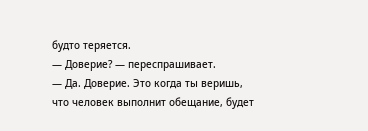будто теряется.
— Доверие? — переспрашивает.
— Да. Доверие. Это когда ты веришь, что человек выполнит обещание, будет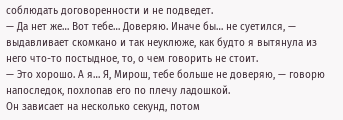соблюдать договоренности и не подведет.
— Да нет же… Вот тебе… Доверяю. Иначе бы… не суетился, — выдавливает скомкано и так неуклюже, как будто я вытянула из него что-то постыдное, то, о чем говорить не стоит.
— Это хорошо. А я… Я, Мирош, тебе больше не доверяю, — говорю напоследок, похлопав его по плечу ладошкой.
Он зависает на несколько секунд, потом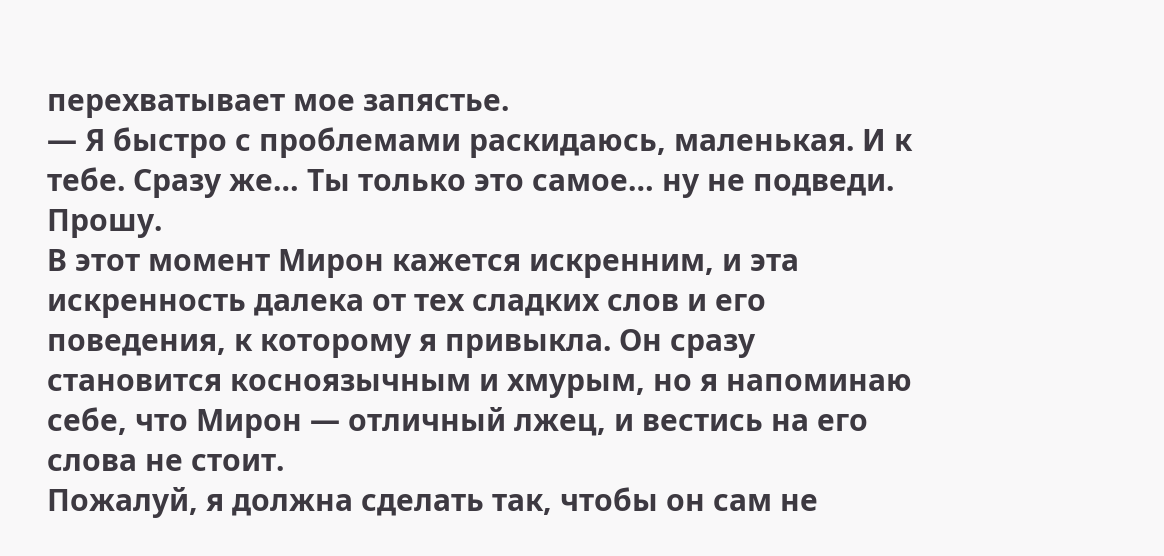перехватывает мое запястье.
— Я быстро с проблемами раскидаюсь, маленькая. И к тебе. Сразу же… Ты только это самое… ну не подведи. Прошу.
В этот момент Мирон кажется искренним, и эта искренность далека от тех сладких слов и его поведения, к которому я привыкла. Он сразу становится косноязычным и хмурым, но я напоминаю себе, что Мирон — отличный лжец, и вестись на его слова не стоит.
Пожалуй, я должна сделать так, чтобы он сам не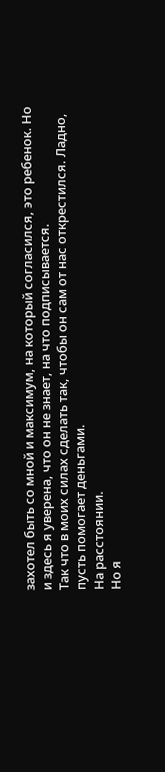захотел быть со мной и максимум, на который согласился, это ребенок. Но и здесь я уверена, что он не знает, на что подписывается.
Так что в моих силах сделать так, чтобы он сам от нас открестился. Ладно, пусть помогает деньгами.
На расстоянии.
Но я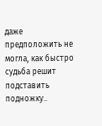даже предположить не могла, как быстро судьба решит подставить подножку..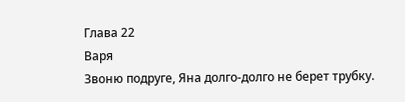Глава 22
Варя
Звоню подруге, Яна долго-долго не берет трубку.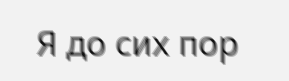Я до сих пор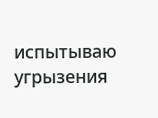испытываю угрызения